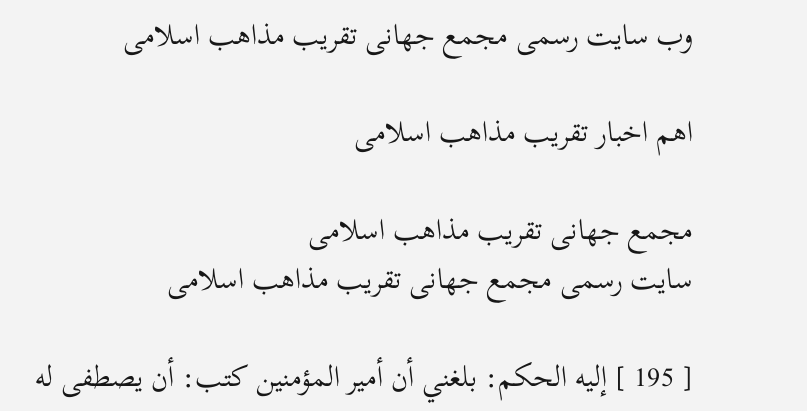وب سایت رسمی مجمع جهانى تقريب مذاهب اسلامى

اهم اخبار تقریب مذاهب اسلامی

مجمع جهانى تقريب مذاهب اسلامى
سایت رسمی مجمع جهانى تقريب مذاهب اسلامى

[ 195 ] إليه الحكم: بلغني أن أمير المؤمنين كتب: أن يصطفى له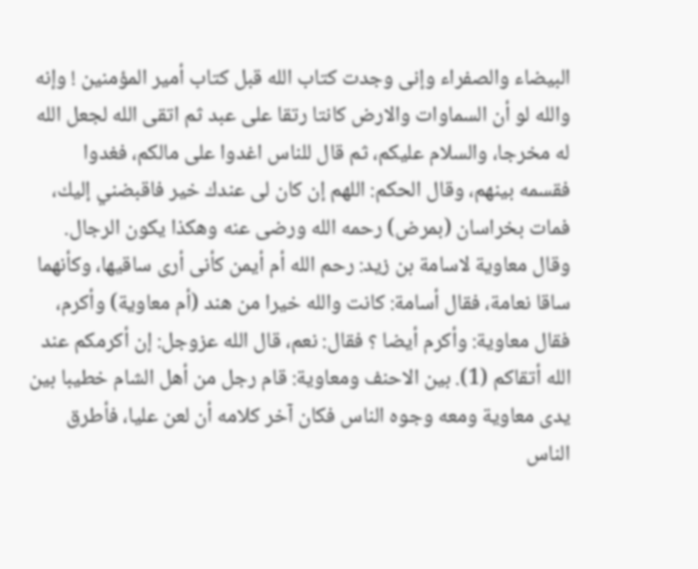البيضاء والصفراء وإنى وجدت كتاب الله قبل كتاب أمير المؤمنين ! وإنه والله لو أن السماوات والارض كانتا رتقا على عبد ثم اتقى الله لجعل الله له مخرجا، والسلام عليكم، ثم قال للناس اغدوا على مالكم، فغدوا فقسمه بينهم، وقال الحكم: اللهم إن كان لى عندك خير فاقبضني إليك، فمات بخراسان (بمرض) رحمه الله ورضى عنه وهكذا يكون الرجال. وقال معاوية لاسامة بن زيد: رحم الله أم أيمن كأنى أرى ساقيها، وكأنهما ساقا نعامة، فقال أسامة: كانت والله خيرا من هند (أم معاوية) وأكرم، فقال معاوية: وأكرم أيضا ؟ فقال: نعم، قال الله عزوجل: إن أكرمكم عند الله أتقاكم (1). بين الاحنف ومعاوية: قام رجل من أهل الشام خطيبا بين يدى معاوية ومعه وجوه الناس فكان آخر كلامه أن لعن عليا، فأطرق الناس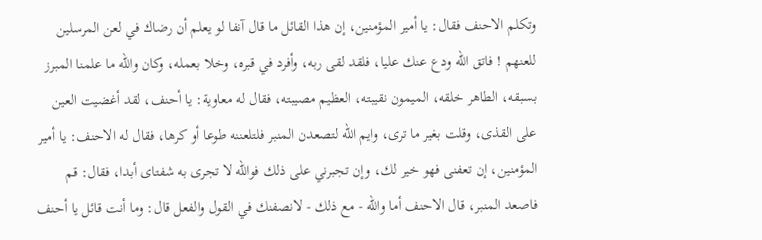وتكلم الاحنف فقال: يا أمير المؤمنين، إن هذا القائل ما قال آنفا لو يعلم أن رضاك في لعن المرسلين للعنهم ! فاتق الله ودع عنك عليا، فلقد لقى ربه، وأفرد في قبره، وخلا بعمله، وكان والله ما علمنا المبرز بسبقه، الطاهر خلقه، الميمون نقيبته، العظيم مصيبته، فقال له معاوية: يا أحنف، لقد أغضيت العين على القذى، وقلت بغير ما ترى، وايم الله لتصعدن المنبر فلتلعننه طوعا أو كرها، فقال له الاحنف: يا أمير المؤمنين، إن تعفنى فهو خير لك، وإن تجبرني على ذلك فوالله لا تجرى به شفتاى أبدا، فقال: قم فاصعد المنبر، قال الاحنف أما والله - مع ذلك - لانصفنك في القول والفعل قال: وما أنت قائل يا أحنف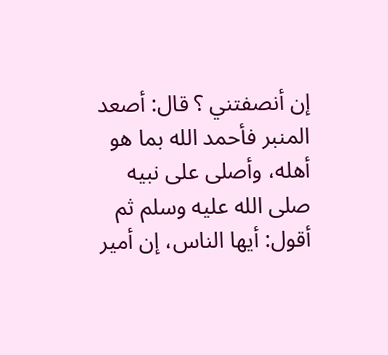إن أنصفتني ؟ قال: أصعد المنبر فأحمد الله بما هو أهله، وأصلى على نبيه صلى الله عليه وسلم ثم أقول: أيها الناس، إن أمير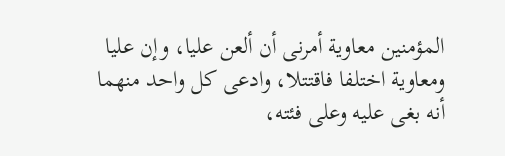المؤمنين معاوية أمرنى أن ألعن عليا، وإن عليا ومعاوية اختلفا فاقتتلا، وادعى كل واحد منهما أنه بغى عليه وعلى فئته،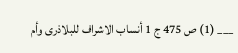___ (1) ص 475 ج 1 أنساب الاشراف للبلاذرى وأم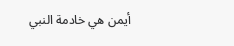أيمن هي خادمة النبي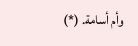وأم أسامة. (*)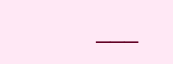___